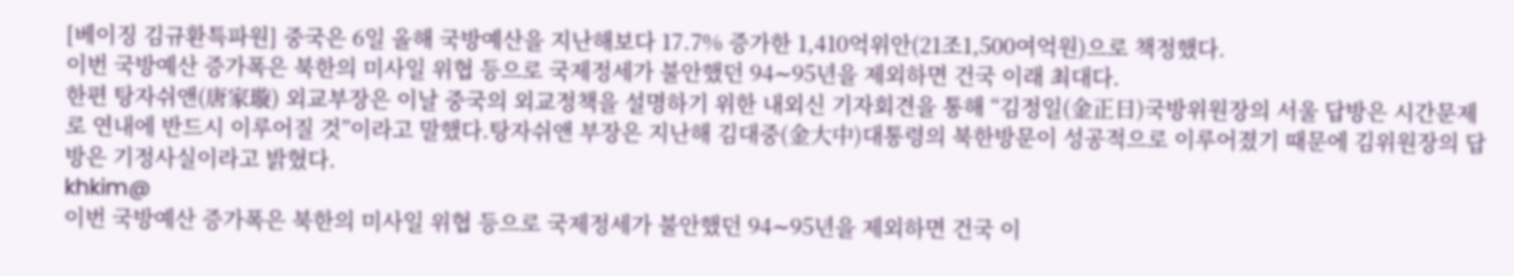[베이징 김규환특파원] 중국은 6일 올해 국방예산을 지난해보다 17.7% 증가한 1,410억위안(21조1,500여억원)으로 책정했다.
이번 국방예산 증가폭은 북한의 미사일 위협 등으로 국제정세가 불안했던 94∼95년을 제외하면 건국 이래 최대다.
한편 탕자쉬앤(唐家璇) 외교부장은 이날 중국의 외교정책을 설명하기 위한 내외신 기자회견을 통해 “김정일(金正日)국방위원장의 서울 답방은 시간문제로 연내에 반드시 이루어질 것”이라고 말했다.탕자쉬앤 부장은 지난해 김대중(金大中)대통령의 북한방문이 성공적으로 이루어졌기 때문에 김위원장의 답방은 기정사실이라고 밝혔다.
khkim@
이번 국방예산 증가폭은 북한의 미사일 위협 등으로 국제정세가 불안했던 94∼95년을 제외하면 건국 이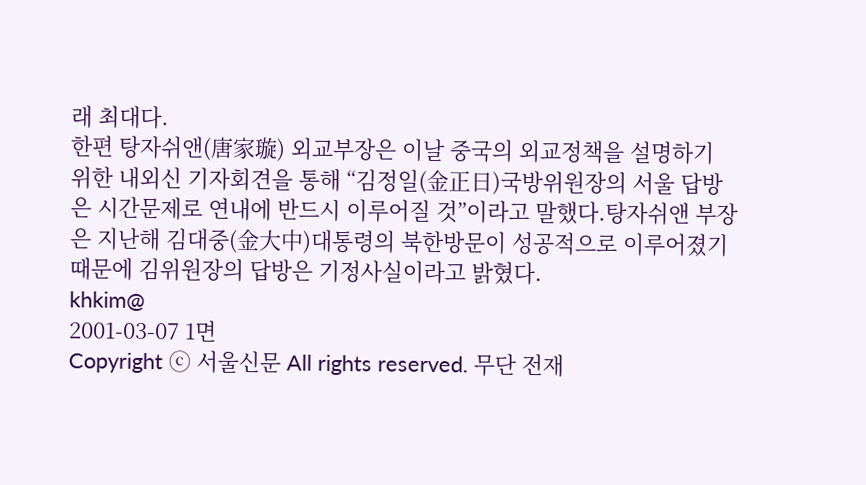래 최대다.
한편 탕자쉬앤(唐家璇) 외교부장은 이날 중국의 외교정책을 설명하기 위한 내외신 기자회견을 통해 “김정일(金正日)국방위원장의 서울 답방은 시간문제로 연내에 반드시 이루어질 것”이라고 말했다.탕자쉬앤 부장은 지난해 김대중(金大中)대통령의 북한방문이 성공적으로 이루어졌기 때문에 김위원장의 답방은 기정사실이라고 밝혔다.
khkim@
2001-03-07 1면
Copyright ⓒ 서울신문 All rights reserved. 무단 전재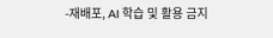-재배포, AI 학습 및 활용 금지